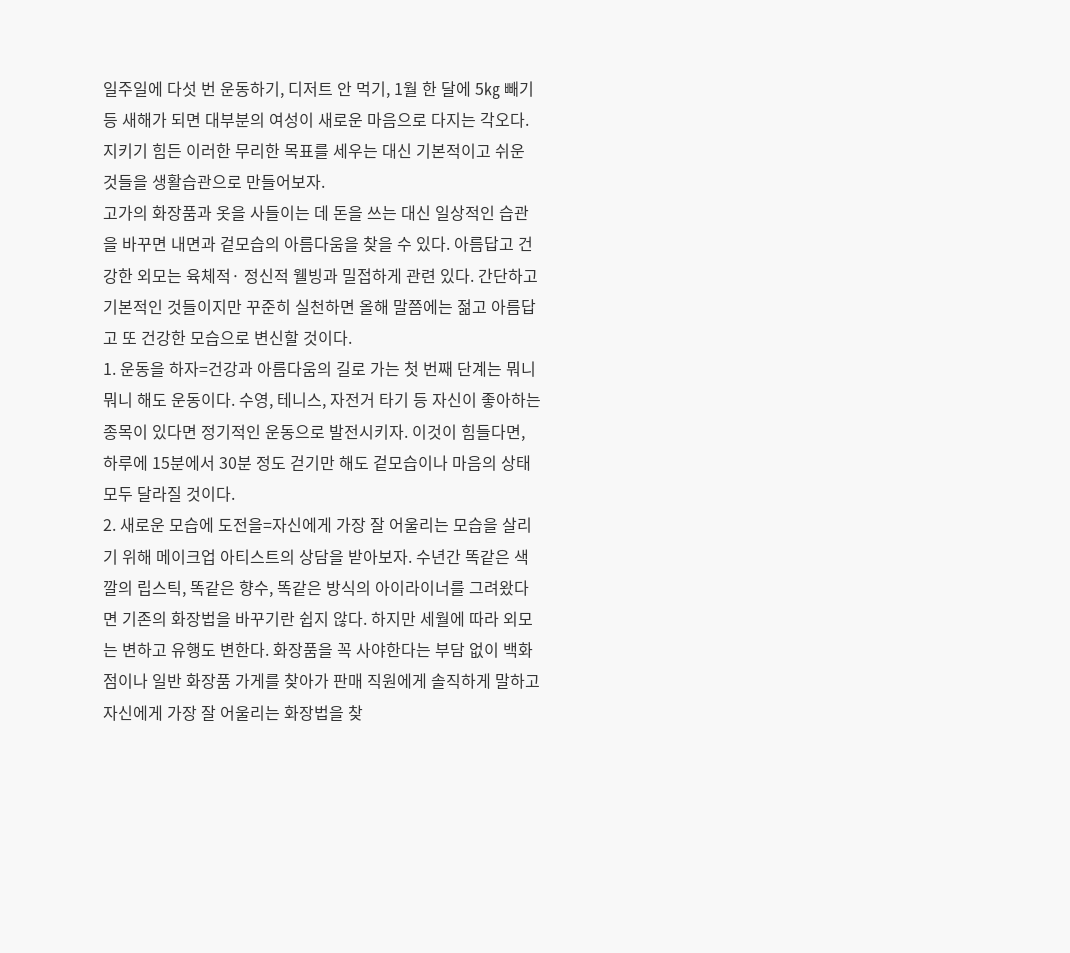일주일에 다섯 번 운동하기, 디저트 안 먹기, 1월 한 달에 5㎏ 빼기 등 새해가 되면 대부분의 여성이 새로운 마음으로 다지는 각오다. 지키기 힘든 이러한 무리한 목표를 세우는 대신 기본적이고 쉬운 것들을 생활습관으로 만들어보자.
고가의 화장품과 옷을 사들이는 데 돈을 쓰는 대신 일상적인 습관을 바꾸면 내면과 겉모습의 아름다움을 찾을 수 있다. 아름답고 건강한 외모는 육체적· 정신적 웰빙과 밀접하게 관련 있다. 간단하고 기본적인 것들이지만 꾸준히 실천하면 올해 말쯤에는 젊고 아름답고 또 건강한 모습으로 변신할 것이다.
1. 운동을 하자=건강과 아름다움의 길로 가는 첫 번째 단계는 뭐니 뭐니 해도 운동이다. 수영, 테니스, 자전거 타기 등 자신이 좋아하는 종목이 있다면 정기적인 운동으로 발전시키자. 이것이 힘들다면, 하루에 15분에서 30분 정도 걷기만 해도 겉모습이나 마음의 상태 모두 달라질 것이다.
2. 새로운 모습에 도전을=자신에게 가장 잘 어울리는 모습을 살리기 위해 메이크업 아티스트의 상담을 받아보자. 수년간 똑같은 색깔의 립스틱, 똑같은 향수, 똑같은 방식의 아이라이너를 그려왔다면 기존의 화장법을 바꾸기란 쉽지 않다. 하지만 세월에 따라 외모는 변하고 유행도 변한다. 화장품을 꼭 사야한다는 부담 없이 백화점이나 일반 화장품 가게를 찾아가 판매 직원에게 솔직하게 말하고 자신에게 가장 잘 어울리는 화장법을 찾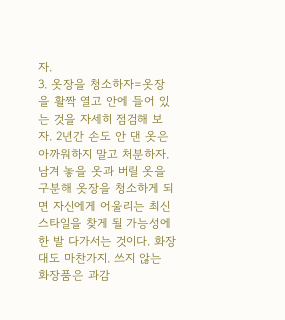자.
3. 옷장을 청소하자=옷장을 활짝 열고 안에 들어 있는 것을 자세히 점검해 보자. 2년간 손도 안 댄 옷은 아까워하지 말고 처분하자. 남겨 놓을 옷과 버릴 옷을 구분해 옷장을 청소하게 되면 자신에게 어울리는 최신 스타일을 찾게 될 가능성에 한 발 다가서는 것이다. 화장대도 마찬가지. 쓰지 않는 화장품은 과감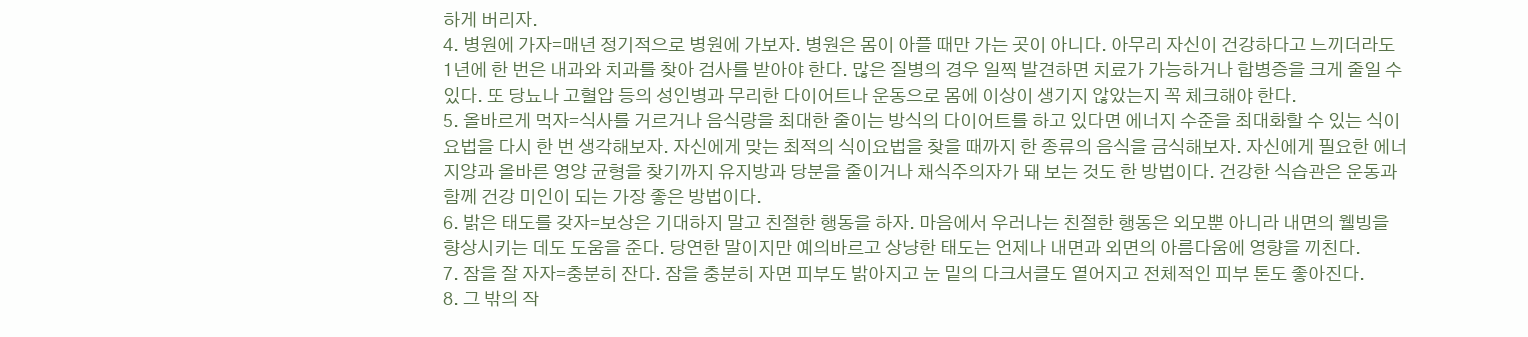하게 버리자.
4. 병원에 가자=매년 정기적으로 병원에 가보자. 병원은 몸이 아플 때만 가는 곳이 아니다. 아무리 자신이 건강하다고 느끼더라도 1년에 한 번은 내과와 치과를 찾아 검사를 받아야 한다. 많은 질병의 경우 일찍 발견하면 치료가 가능하거나 합병증을 크게 줄일 수 있다. 또 당뇨나 고혈압 등의 성인병과 무리한 다이어트나 운동으로 몸에 이상이 생기지 않았는지 꼭 체크해야 한다.
5. 올바르게 먹자=식사를 거르거나 음식량을 최대한 줄이는 방식의 다이어트를 하고 있다면 에너지 수준을 최대화할 수 있는 식이요법을 다시 한 번 생각해보자. 자신에게 맞는 최적의 식이요법을 찾을 때까지 한 종류의 음식을 금식해보자. 자신에게 필요한 에너지양과 올바른 영양 균형을 찾기까지 유지방과 당분을 줄이거나 채식주의자가 돼 보는 것도 한 방법이다. 건강한 식습관은 운동과 함께 건강 미인이 되는 가장 좋은 방법이다.
6. 밝은 태도를 갖자=보상은 기대하지 말고 친절한 행동을 하자. 마음에서 우러나는 친절한 행동은 외모뿐 아니라 내면의 웰빙을 향상시키는 데도 도움을 준다. 당연한 말이지만 예의바르고 상냥한 태도는 언제나 내면과 외면의 아름다움에 영향을 끼친다.
7. 잠을 잘 자자=충분히 잔다. 잠을 충분히 자면 피부도 밝아지고 눈 밑의 다크서클도 옅어지고 전체적인 피부 톤도 좋아진다.
8. 그 밖의 작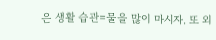은 생활 습관=물을 많이 마시자. 또 외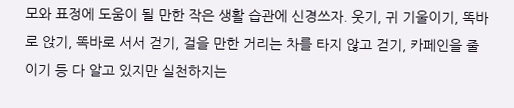모와 표정에 도움이 될 만한 작은 생활 습관에 신경쓰자. 웃기, 귀 기울이기, 똑바로 앉기, 똑바로 서서 걷기, 걸을 만한 거리는 차를 타지 않고 걷기, 카페인을 줄이기 등 다 알고 있지만 실천하지는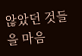않았던 것들을 마음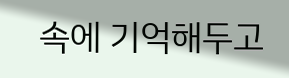속에 기억해두고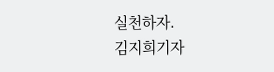실천하자.
김지희기자